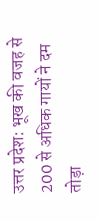उत्तर प्रदेश: भूख की वजह से 200 से अधिक गायों ने दम तोड़ा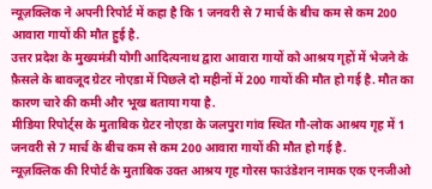न्यूज़क्लिक ने अपनी रिपोर्ट में कहा है कि 1 जनवरी से 7 मार्च के बीच कम से कम 200 आवारा गायों की मौत हुई है.
उत्तर प्रदेश के मुख्यमंत्री योगी आदित्यनाथ द्वारा आवारा गायों को आश्रय गृहों में भेजने के फ़ैसले के बावजूद ग्रेटर नोएडा में पिछले दो महीनों में 200 गायों की मौत हो गई है. मौत का कारण चारे की कमी और भूख बताया गया है.
मीडिया रिपोर्ट्स के मुताबिक ग्रेटर नोएडा के जलपुरा गांव स्थित गौ-लोक आश्रय गृह में 1 जनवरी से 7 मार्च के बीच कम से कम 200 आवारा गायों की मौत हो गई है.
न्यूज़क्लिक की रिपोर्ट के मुताबिक उक्त आश्रय गृह गोरस फाउंडेशन नामक एक एनजीओ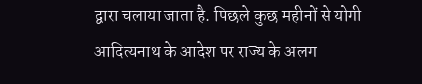द्वारा चलाया जाता है. पिछले कुछ महीनों से योगी आदित्यनाथ के आदेश पर राज्य के अलग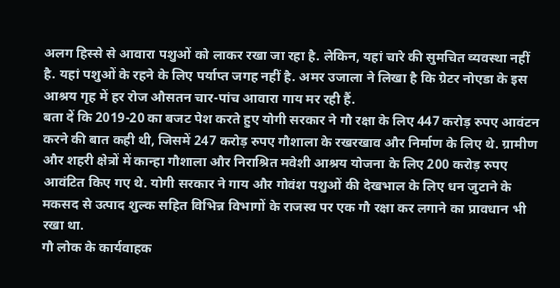अलग हिस्से से आवारा पशुओं को लाकर रखा जा रहा है. लेकिन, यहां चारे की सुमचित व्यवस्था नहीं है. यहां पशुओं के रहने के लिए पर्याप्त जगह नहीं है. अमर उजाला ने लिखा है कि ग्रेटर नोएडा के इस आश्रय गृह में हर रोज औसतन चार-पांच आवारा गाय मर रही हैं.
बता दें कि 2019-20 का बजट पेश करते हुए योगी सरकार ने गौ रक्षा के लिए 447 करोड़ रुपए आवंटन करने की बात कही थी, जिसमें 247 करोड़ रुपए गौशाला के रखरखाव और निर्माण के लिए थे. ग्रामीण और शहरी क्षेत्रों में कान्हा गौशाला और निराश्रित मवेशी आश्रय योजना के लिए 200 करोड़ रुपए आवंटित किए गए थे. योगी सरकार ने गाय और गोवंश पशुओं की देखभाल के लिए धन जुटाने के मकसद से उत्पाद शुल्क सहित विभिन्न विभागों के राजस्व पर एक गौ रक्षा कर लगाने का प्रावधान भी रखा था.
गौ लोक के कार्यवाहक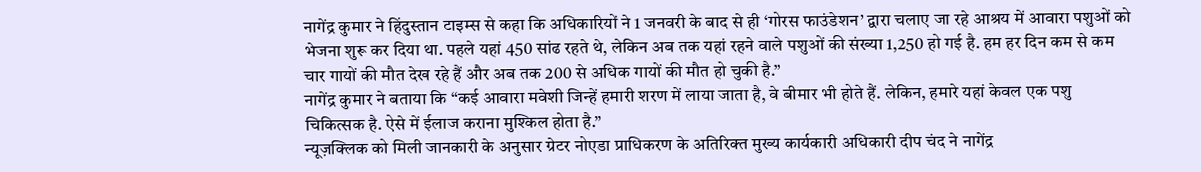नागेंद्र कुमार ने हिंदुस्तान टाइम्स से कहा कि अधिकारियों ने 1 जनवरी के बाद से ही ‘गोरस फाउंडेशन’ द्वारा चलाए जा रहे आश्रय में आवारा पशुओं को भेजना शुरू कर दिया था. पहले यहां 450 सांढ रहते थे, लेकिन अब तक यहां रहने वाले पशुओं की संख्या 1,250 हो गई है. हम हर दिन कम से कम चार गायों की मौत देख रहे हैं और अब तक 200 से अधिक गायों की मौत हो चुकी है.”
नागेंद्र कुमार ने बताया कि “कई आवारा मवेशी जिन्हें हमारी शरण में लाया जाता है, वे बीमार भी होते हैं. लेकिन, हमारे यहां केवल एक पशु चिकित्सक है. ऐसे में ईलाज कराना मुश्किल होता है.”
न्यूज़क्लिक को मिली जानकारी के अनुसार ग्रेटर नोएडा प्राधिकरण के अतिरिक्त मुख्य कार्यकारी अधिकारी दीप चंद ने नागेंद्र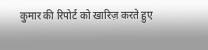कुमार की रिपोर्ट को खारिज़ करते हुए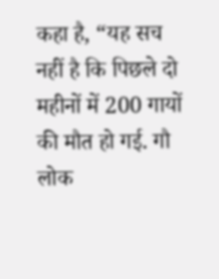कहा है, “यह सच नहीं है कि पिछले दो महीनों में 200 गायों की मौत हो गई. गौ लोक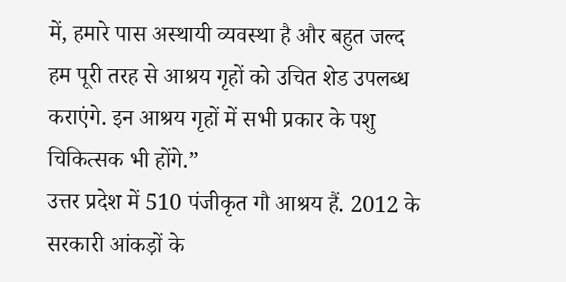में, हमारे पास अस्थायी व्यवस्था है और बहुत जल्द हम पूरी तरह से आश्रय गृहों को उचित शेड उपलब्ध कराएंगे. इन आश्रय गृहों में सभी प्रकार के पशु चिकित्सक भी होंगे.”
उत्तर प्रदेश में 510 पंजीकृत गौ आश्रय हैं. 2012 के सरकारी आंकड़ों के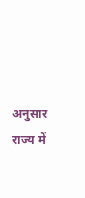अनुसार राज्य में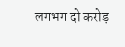लगभग दो करोड़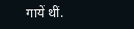गायें थीं.